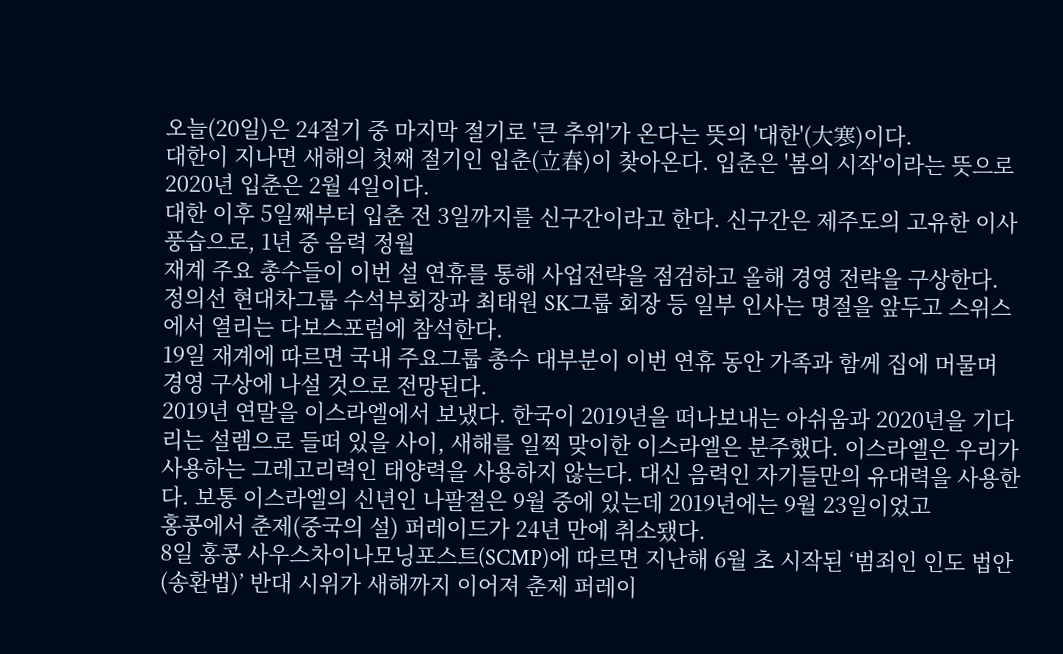오늘(20일)은 24절기 중 마지막 절기로 '큰 추위'가 온다는 뜻의 '대한'(大寒)이다.
대한이 지나면 새해의 첫째 절기인 입춘(立春)이 찾아온다. 입춘은 '봄의 시작'이라는 뜻으로 2020년 입춘은 2월 4일이다.
대한 이후 5일째부터 입춘 전 3일까지를 신구간이라고 한다. 신구간은 제주도의 고유한 이사 풍습으로, 1년 중 음력 정월
재계 주요 총수들이 이번 설 연휴를 통해 사업전략을 점검하고 올해 경영 전략을 구상한다.
정의선 현대차그룹 수석부회장과 최태원 SK그룹 회장 등 일부 인사는 명절을 앞두고 스위스에서 열리는 다보스포럼에 참석한다.
19일 재계에 따르면 국내 주요그룹 총수 대부분이 이번 연휴 동안 가족과 함께 집에 머물며 경영 구상에 나설 것으로 전망된다.
2019년 연말을 이스라엘에서 보냈다. 한국이 2019년을 떠나보내는 아쉬움과 2020년을 기다리는 설렘으로 들떠 있을 사이, 새해를 일찍 맞이한 이스라엘은 분주했다. 이스라엘은 우리가 사용하는 그레고리력인 태양력을 사용하지 않는다. 대신 음력인 자기들만의 유대력을 사용한다. 보통 이스라엘의 신년인 나팔절은 9월 중에 있는데 2019년에는 9월 23일이었고
홍콩에서 춘제(중국의 설) 퍼레이드가 24년 만에 취소됐다.
8일 홍콩 사우스차이나모닝포스트(SCMP)에 따르면 지난해 6월 초 시작된 ‘범죄인 인도 법안(송환법)’ 반대 시위가 새해까지 이어져 춘제 퍼레이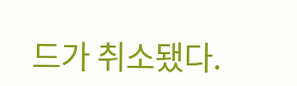드가 취소됐다.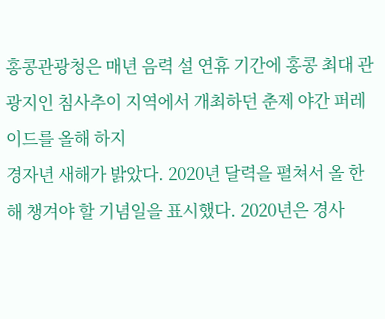홍콩관광청은 매년 음력 설 연휴 기간에 홍콩 최대 관광지인 침사추이 지역에서 개최하던 춘제 야간 퍼레이드를 올해 하지
경자년 새해가 밝았다. 2020년 달력을 펼쳐서 올 한 해 챙겨야 할 기념일을 표시했다. 2020년은 경사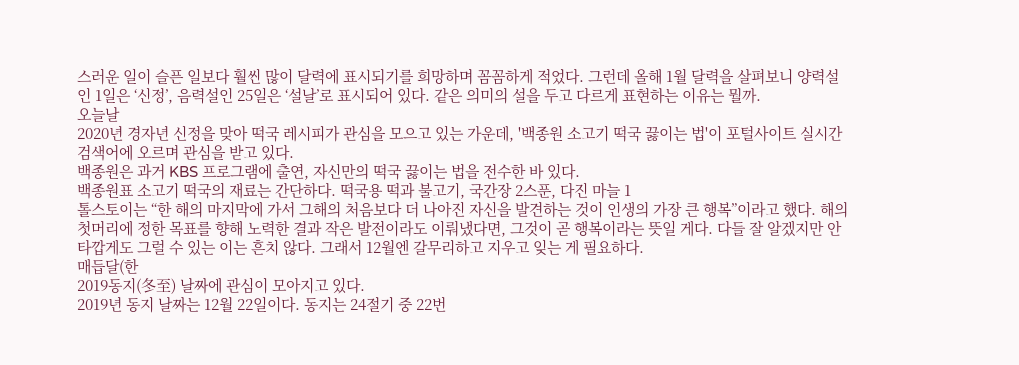스러운 일이 슬픈 일보다 훨씬 많이 달력에 표시되기를 희망하며 꼼꼼하게 적었다. 그런데 올해 1월 달력을 살펴보니 양력설인 1일은 ‘신정’, 음력설인 25일은 ‘설날’로 표시되어 있다. 같은 의미의 설을 두고 다르게 표현하는 이유는 뭘까.
오늘날
2020년 경자년 신정을 맞아 떡국 레시피가 관심을 모으고 있는 가운데, '백종원 소고기 떡국 끓이는 법'이 포털사이트 실시간 검색어에 오르며 관심을 받고 있다.
백종원은 과거 KBS 프로그램에 출연, 자신만의 떡국 끓이는 법을 전수한 바 있다.
백종원표 소고기 떡국의 재료는 간단하다. 떡국용 떡과 불고기, 국간장 2스푼, 다진 마늘 1
톨스토이는 “한 해의 마지막에 가서 그해의 처음보다 더 나아진 자신을 발견하는 것이 인생의 가장 큰 행복”이라고 했다. 해의 첫머리에 정한 목표를 향해 노력한 결과 작은 발전이라도 이뤄냈다면, 그것이 곧 행복이라는 뜻일 게다. 다들 잘 알겠지만 안타깝게도 그럴 수 있는 이는 흔치 않다. 그래서 12월엔 갈무리하고 지우고 잊는 게 필요하다.
매듭달(한
2019동지(冬至) 날짜에 관심이 모아지고 있다.
2019년 동지 날짜는 12월 22일이다. 동지는 24절기 중 22번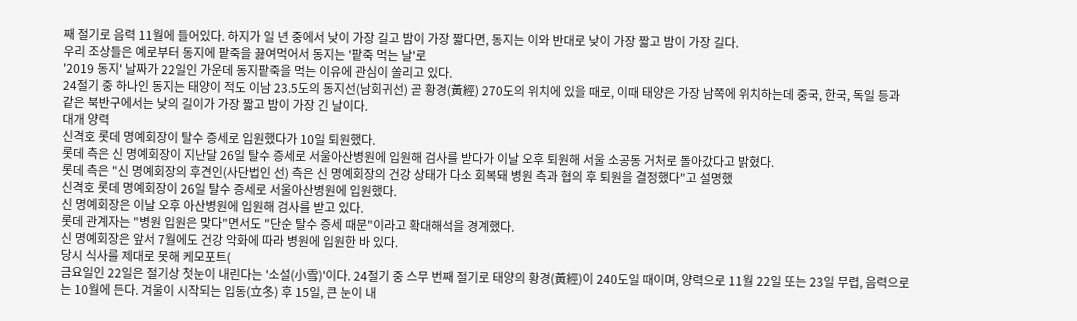째 절기로 음력 11월에 들어있다. 하지가 일 년 중에서 낮이 가장 길고 밤이 가장 짧다면, 동지는 이와 반대로 낮이 가장 짧고 밤이 가장 길다.
우리 조상들은 예로부터 동지에 팥죽을 끓여먹어서 동지는 '팥죽 먹는 날'로
'2019 동지' 날짜가 22일인 가운데 동지팥죽을 먹는 이유에 관심이 쏠리고 있다.
24절기 중 하나인 동지는 태양이 적도 이남 23.5도의 동지선(남회귀선) 곧 황경(黃經) 270도의 위치에 있을 때로, 이때 태양은 가장 남쪽에 위치하는데 중국, 한국, 독일 등과 같은 북반구에서는 낮의 길이가 가장 짧고 밤이 가장 긴 날이다.
대개 양력
신격호 롯데 명예회장이 탈수 증세로 입원했다가 10일 퇴원했다.
롯데 측은 신 명예회장이 지난달 26일 탈수 증세로 서울아산병원에 입원해 검사를 받다가 이날 오후 퇴원해 서울 소공동 거처로 돌아갔다고 밝혔다.
롯데 측은 "신 명예회장의 후견인(사단법인 선) 측은 신 명예회장의 건강 상태가 다소 회복돼 병원 측과 협의 후 퇴원을 결정했다"고 설명했
신격호 롯데 명예회장이 26일 탈수 증세로 서울아산병원에 입원했다.
신 명예회장은 이날 오후 아산병원에 입원해 검사를 받고 있다.
롯데 관계자는 "병원 입원은 맞다"면서도 "단순 탈수 증세 때문"이라고 확대해석을 경계했다.
신 명예회장은 앞서 7월에도 건강 악화에 따라 병원에 입원한 바 있다.
당시 식사를 제대로 못해 케모포트(
금요일인 22일은 절기상 첫눈이 내린다는 '소설(小雪)'이다. 24절기 중 스무 번째 절기로 태양의 황경(黃經)이 240도일 때이며, 양력으로 11월 22일 또는 23일 무렵, 음력으로는 10월에 든다. 겨울이 시작되는 입동(立冬) 후 15일, 큰 눈이 내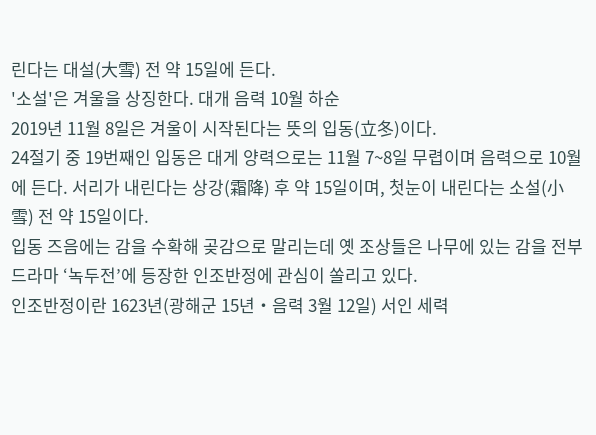린다는 대설(大雪) 전 약 15일에 든다.
'소설'은 겨울을 상징한다. 대개 음력 10월 하순
2019년 11월 8일은 겨울이 시작된다는 뜻의 입동(立冬)이다.
24절기 중 19번째인 입동은 대게 양력으로는 11월 7~8일 무렵이며 음력으로 10월에 든다. 서리가 내린다는 상강(霜降) 후 약 15일이며, 첫눈이 내린다는 소설(小雪) 전 약 15일이다.
입동 즈음에는 감을 수확해 곶감으로 말리는데 옛 조상들은 나무에 있는 감을 전부
드라마 ‘녹두전’에 등장한 인조반정에 관심이 쏠리고 있다.
인조반정이란 1623년(광해군 15년‧음력 3월 12일) 서인 세력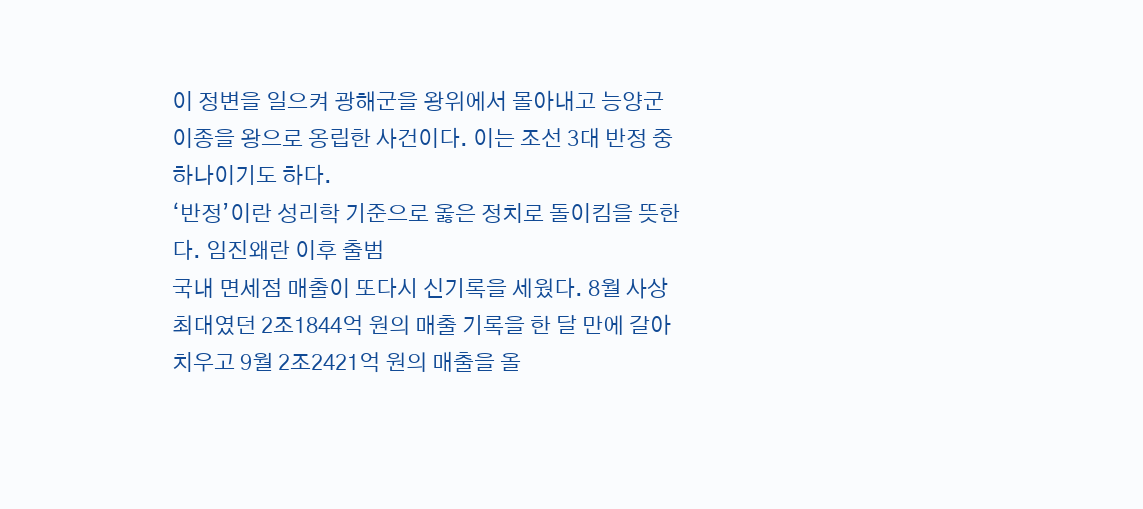이 정변을 일으켜 광해군을 왕위에서 몰아내고 능양군 이종을 왕으로 옹립한 사건이다. 이는 조선 3대 반정 중 하나이기도 하다.
‘반정’이란 성리학 기준으로 옳은 정치로 돌이킴을 뜻한다. 임진왜란 이후 출범
국내 면세점 매출이 또다시 신기록을 세웠다. 8월 사상 최대였던 2조1844억 원의 매출 기록을 한 달 만에 갈아치우고 9월 2조2421억 원의 매출을 올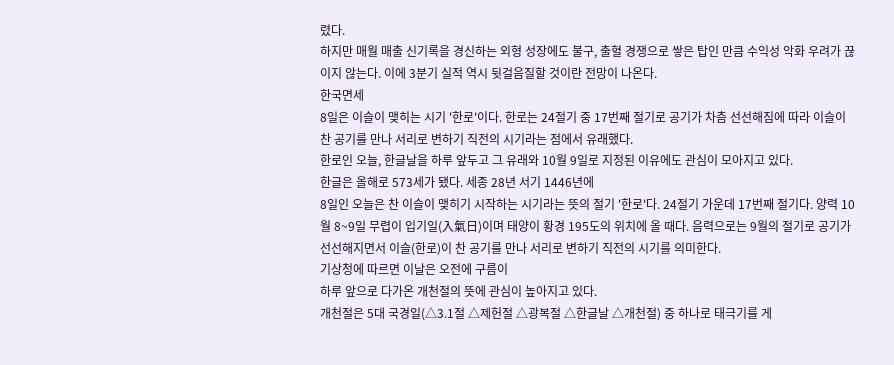렸다.
하지만 매월 매출 신기록을 경신하는 외형 성장에도 불구, 출혈 경쟁으로 쌓은 탑인 만큼 수익성 악화 우려가 끊이지 않는다. 이에 3분기 실적 역시 뒷걸음질할 것이란 전망이 나온다.
한국면세
8일은 이슬이 맺히는 시기 '한로'이다. 한로는 24절기 중 17번째 절기로 공기가 차츰 선선해짐에 따라 이슬이 찬 공기를 만나 서리로 변하기 직전의 시기라는 점에서 유래했다.
한로인 오늘, 한글날을 하루 앞두고 그 유래와 10월 9일로 지정된 이유에도 관심이 모아지고 있다.
한글은 올해로 573세가 됐다. 세종 28년 서기 1446년에
8일인 오늘은 찬 이슬이 맺히기 시작하는 시기라는 뜻의 절기 '한로'다. 24절기 가운데 17번째 절기다. 양력 10월 8~9일 무렵이 입기일(入氣日)이며 태양이 황경 195도의 위치에 올 때다. 음력으로는 9월의 절기로 공기가 선선해지면서 이슬(한로)이 찬 공기를 만나 서리로 변하기 직전의 시기를 의미한다.
기상청에 따르면 이날은 오전에 구름이
하루 앞으로 다가온 개천절의 뜻에 관심이 높아지고 있다.
개천절은 5대 국경일(△3.1절 △제헌절 △광복절 △한글날 △개천절) 중 하나로 태극기를 게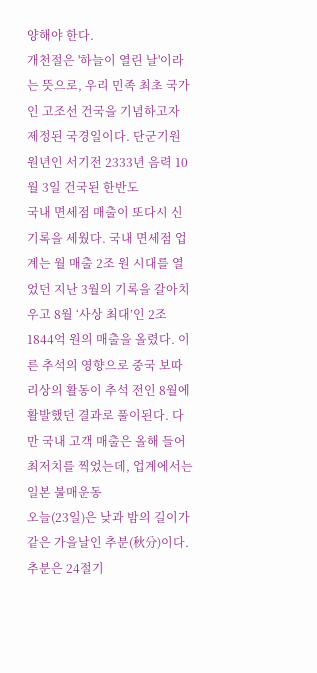양해야 한다.
개천절은 '하늘이 열린 날'이라는 뜻으로, 우리 민족 최초 국가인 고조선 건국을 기념하고자 제정된 국경일이다. 단군기원 원년인 서기전 2333년 음력 10월 3일 건국된 한반도
국내 면세점 매출이 또다시 신기록을 세웠다. 국내 면세점 업계는 월 매출 2조 원 시대를 열었던 지난 3월의 기록을 갈아치우고 8월 ‘사상 최대’인 2조 1844억 원의 매출을 올렸다. 이른 추석의 영향으로 중국 보따리상의 활동이 추석 전인 8월에 활발했던 결과로 풀이된다. 다만 국내 고객 매출은 올해 들어 최저치를 찍었는데, 업계에서는 일본 불매운동
오늘(23일)은 낮과 밤의 길이가 같은 가을날인 추분(秋分)이다.
추분은 24절기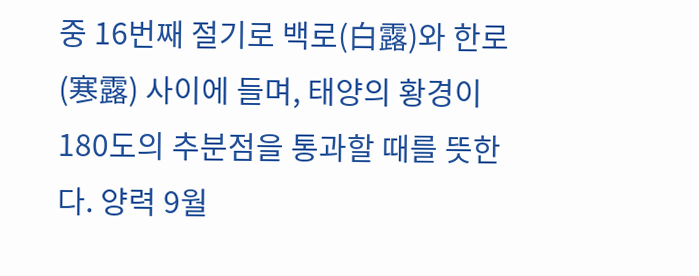중 16번째 절기로 백로(白露)와 한로(寒露) 사이에 들며, 태양의 황경이 180도의 추분점을 통과할 때를 뜻한다. 양력 9월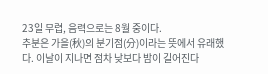23일 무렵, 음력으로는 8월 중이다.
추분은 가을(秋)의 분기점(分)이라는 뜻에서 유래했다. 이날이 지나면 점차 낮보다 밤이 길어진다